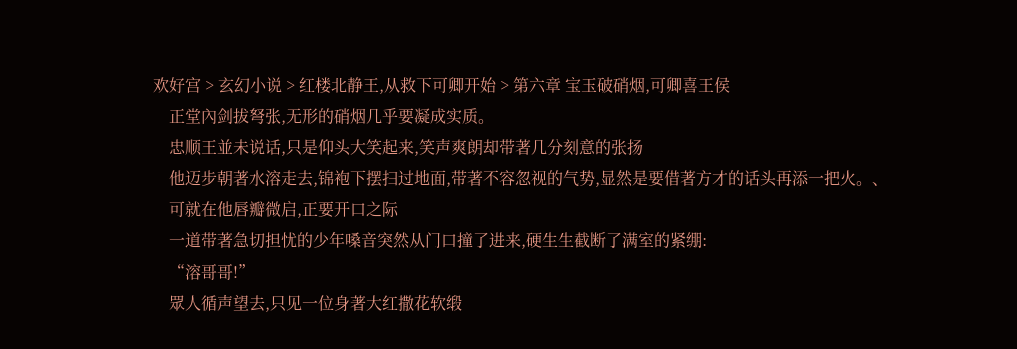欢好宫 > 玄幻小说 > 红楼北静王,从救下可卿开始 > 第六章 宝玉破硝烟,可卿喜王侯
    正堂內剑拔弩张,无形的硝烟几乎要凝成实质。
    忠顺王並未说话,只是仰头大笑起来,笑声爽朗却带著几分刻意的张扬
    他迈步朝著水溶走去,锦袍下摆扫过地面,带著不容忽视的气势,显然是要借著方才的话头再添一把火。、
    可就在他唇瓣微启,正要开口之际
    一道带著急切担忧的少年嗓音突然从门口撞了进来,硬生生截断了满室的紧绷:
    “溶哥哥!”
    眾人循声望去,只见一位身著大红撒花软缎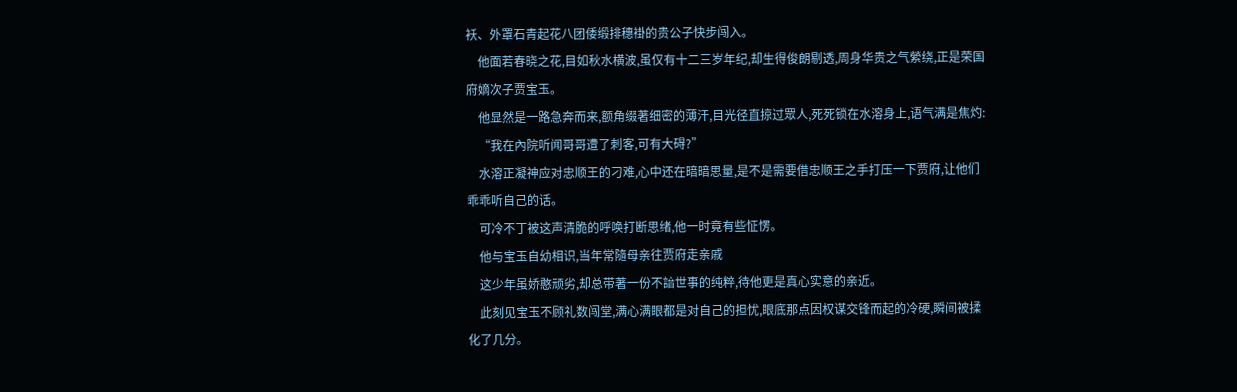袄、外罩石青起花八团倭缎排穗褂的贵公子快步闯入。
    他面若春晓之花,目如秋水横波,虽仅有十二三岁年纪,却生得俊朗剔透,周身华贵之气縈绕,正是荣国府嫡次子贾宝玉。
    他显然是一路急奔而来,额角缀著细密的薄汗,目光径直掠过眾人,死死锁在水溶身上,语气满是焦灼:
    “我在內院听闻哥哥遭了刺客,可有大碍?”
    水溶正凝神应对忠顺王的刁难,心中还在暗暗思量,是不是需要借忠顺王之手打压一下贾府,让他们乖乖听自己的话。
    可冷不丁被这声清脆的呼唤打断思绪,他一时竟有些怔愣。
    他与宝玉自幼相识,当年常隨母亲往贾府走亲戚
    这少年虽娇憨顽劣,却总带著一份不諳世事的纯粹,待他更是真心实意的亲近。
    此刻见宝玉不顾礼数闯堂,满心满眼都是对自己的担忧,眼底那点因权谋交锋而起的冷硬,瞬间被揉化了几分。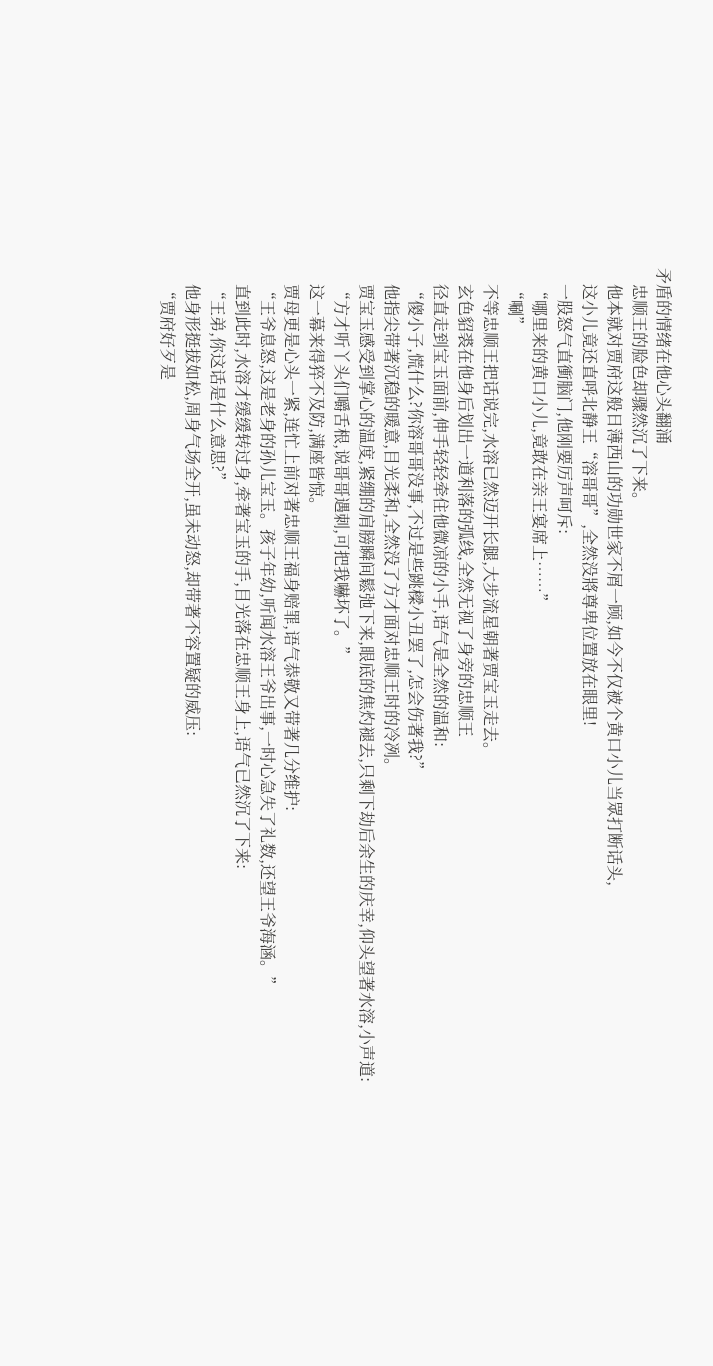矛盾的情绪在他心头翻涌
    忠顺王的脸色却骤然沉了下来。
    他本就对贾府这般日薄西山的功勋世家不屑一顾,如今不仅被个黄口小儿当眾打断话头,
    这小儿竟还直呼北静王“溶哥哥”,全然没將尊卑位置放在眼里!
    一股怒气直衝脑门,他刚要厉声呵斥:
    “哪里来的黄口小儿,竟敢在亲王宴席上……”
    “唰”
    不等忠顺王把话说完,水溶已然迈开长腿,大步流星朝著贾宝玉走去。
    玄色貂裘在他身后划出一道利落的弧线,全然无视了身旁的忠顺王
    径直走到宝玉面前,伸手轻轻牵住他微凉的小手,语气是全然的温和:
    “傻小子,慌什么?你溶哥哥没事,不过是些跳樑小丑罢了,怎会伤著我?”
    他指尖带著沉稳的暖意,目光柔和,全然没了方才面对忠顺王时的冷冽。
    贾宝玉感受到掌心的温度,紧绷的肩膀瞬间鬆弛下来,眼底的焦灼褪去,只剩下劫后余生的庆幸,仰头望著水溶,小声道:
    “方才听丫头们嚼舌根,说哥哥遇刺,可把我嚇坏了。”
    这一幕来得猝不及防,满座皆惊。
    贾母更是心头一紧,连忙上前对著忠顺王福身赔罪,语气恭敬又带著几分维护:
    “王爷息怒,这是老身的孙儿宝玉。孩子年幼,听闻水溶王爷出事,一时心急失了礼数,还望王爷海涵。”
    直到此时,水溶才缓缓转过身,牵著宝玉的手,目光落在忠顺王身上,语气已然沉了下来:
    “王弟,你这话是什么意思?”
    他身形挺拔如松,周身气场全开,虽未动怒,却带著不容置疑的威压:
    “贾府好歹是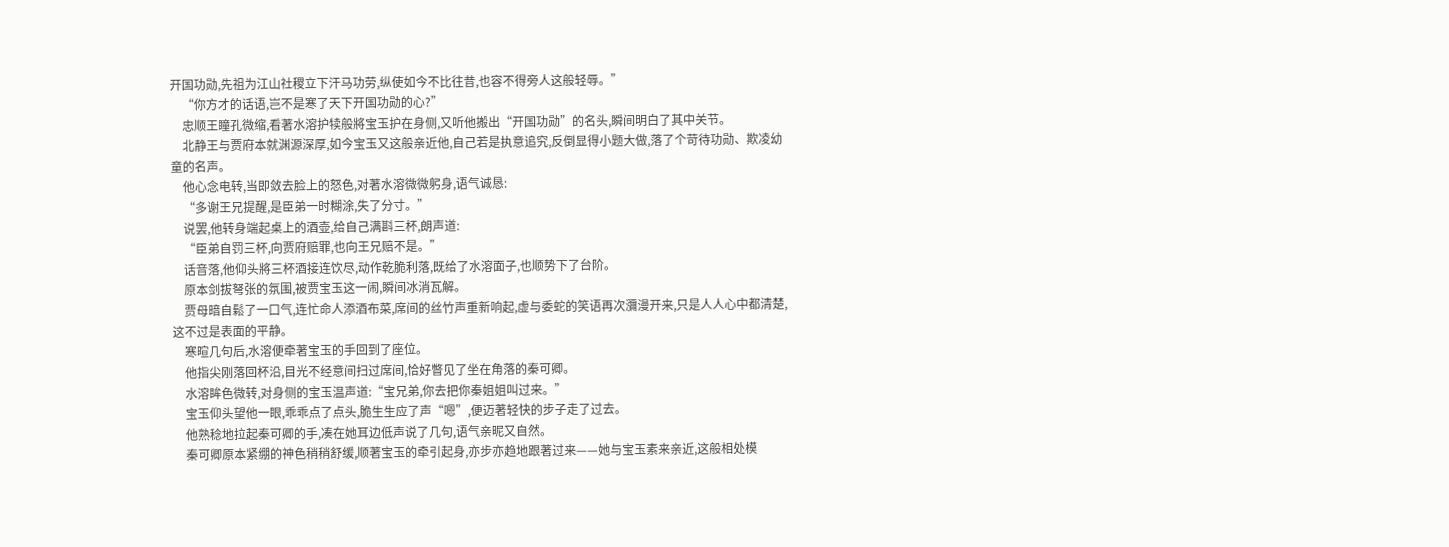开国功勋,先祖为江山社稷立下汗马功劳,纵使如今不比往昔,也容不得旁人这般轻辱。”
    “你方才的话语,岂不是寒了天下开国功勋的心?”
    忠顺王瞳孔微缩,看著水溶护犊般將宝玉护在身侧,又听他搬出“开国功勋”的名头,瞬间明白了其中关节。
    北静王与贾府本就渊源深厚,如今宝玉又这般亲近他,自己若是执意追究,反倒显得小题大做,落了个苛待功勋、欺凌幼童的名声。
    他心念电转,当即敛去脸上的怒色,对著水溶微微躬身,语气诚恳:
    “多谢王兄提醒,是臣弟一时糊涂,失了分寸。”
    说罢,他转身端起桌上的酒壶,给自己满斟三杯,朗声道:
    “臣弟自罚三杯,向贾府赔罪,也向王兄赔不是。”
    话音落,他仰头將三杯酒接连饮尽,动作乾脆利落,既给了水溶面子,也顺势下了台阶。
    原本剑拔弩张的氛围,被贾宝玉这一闹,瞬间冰消瓦解。
    贾母暗自鬆了一口气,连忙命人添酒布菜,席间的丝竹声重新响起,虚与委蛇的笑语再次瀰漫开来,只是人人心中都清楚,这不过是表面的平静。
    寒暄几句后,水溶便牵著宝玉的手回到了座位。
    他指尖刚落回杯沿,目光不经意间扫过席间,恰好瞥见了坐在角落的秦可卿。
    水溶眸色微转,对身侧的宝玉温声道:“宝兄弟,你去把你秦姐姐叫过来。”
    宝玉仰头望他一眼,乖乖点了点头,脆生生应了声“嗯”,便迈著轻快的步子走了过去。
    他熟稔地拉起秦可卿的手,凑在她耳边低声说了几句,语气亲昵又自然。
    秦可卿原本紧绷的神色稍稍舒缓,顺著宝玉的牵引起身,亦步亦趋地跟著过来——她与宝玉素来亲近,这般相处模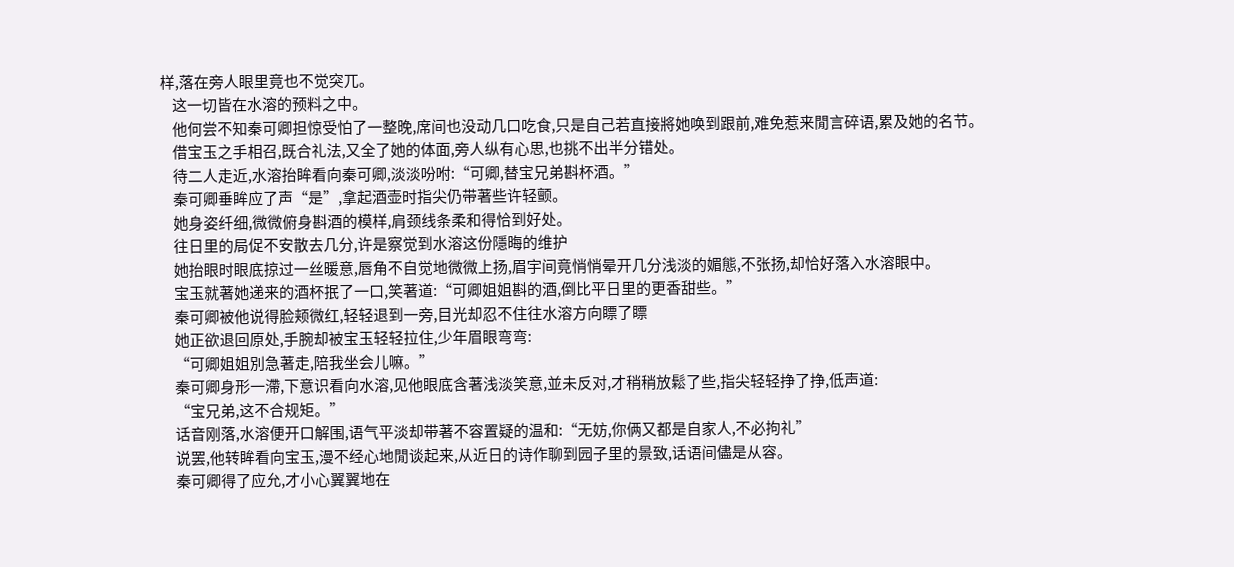样,落在旁人眼里竟也不觉突兀。
    这一切皆在水溶的预料之中。
    他何尝不知秦可卿担惊受怕了一整晚,席间也没动几口吃食,只是自己若直接將她唤到跟前,难免惹来閒言碎语,累及她的名节。
    借宝玉之手相召,既合礼法,又全了她的体面,旁人纵有心思,也挑不出半分错处。
    待二人走近,水溶抬眸看向秦可卿,淡淡吩咐:“可卿,替宝兄弟斟杯酒。”
    秦可卿垂眸应了声“是”,拿起酒壶时指尖仍带著些许轻颤。
    她身姿纤细,微微俯身斟酒的模样,肩颈线条柔和得恰到好处。
    往日里的局促不安散去几分,许是察觉到水溶这份隱晦的维护
    她抬眼时眼底掠过一丝暖意,唇角不自觉地微微上扬,眉宇间竟悄悄晕开几分浅淡的媚態,不张扬,却恰好落入水溶眼中。
    宝玉就著她递来的酒杯抿了一口,笑著道:“可卿姐姐斟的酒,倒比平日里的更香甜些。”
    秦可卿被他说得脸颊微红,轻轻退到一旁,目光却忍不住往水溶方向瞟了瞟
    她正欲退回原处,手腕却被宝玉轻轻拉住,少年眉眼弯弯:
    “可卿姐姐別急著走,陪我坐会儿嘛。”
    秦可卿身形一滯,下意识看向水溶,见他眼底含著浅淡笑意,並未反对,才稍稍放鬆了些,指尖轻轻挣了挣,低声道:
    “宝兄弟,这不合规矩。”
    话音刚落,水溶便开口解围,语气平淡却带著不容置疑的温和:“无妨,你俩又都是自家人,不必拘礼”
    说罢,他转眸看向宝玉,漫不经心地閒谈起来,从近日的诗作聊到园子里的景致,话语间儘是从容。
    秦可卿得了应允,才小心翼翼地在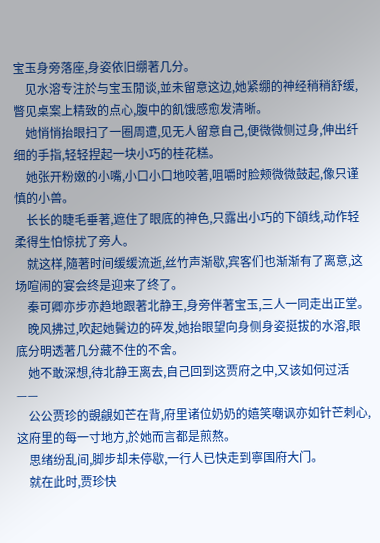宝玉身旁落座,身姿依旧绷著几分。
    见水溶专注於与宝玉閒谈,並未留意这边,她紧绷的神经稍稍舒缓,瞥见桌案上精致的点心,腹中的飢饿感愈发清晰。
    她悄悄抬眼扫了一圈周遭,见无人留意自己,便微微侧过身,伸出纤细的手指,轻轻捏起一块小巧的桂花糕。
    她张开粉嫩的小嘴,小口小口地咬著,咀嚼时脸颊微微鼓起,像只谨慎的小兽。
    长长的睫毛垂著,遮住了眼底的神色,只露出小巧的下頜线,动作轻柔得生怕惊扰了旁人。
    就这样,隨著时间缓缓流逝,丝竹声渐歇,宾客们也渐渐有了离意,这场喧闹的宴会终是迎来了终了。
    秦可卿亦步亦趋地跟著北静王,身旁伴著宝玉,三人一同走出正堂。
    晚风拂过,吹起她鬢边的碎发,她抬眼望向身侧身姿挺拔的水溶,眼底分明透著几分藏不住的不舍。
    她不敢深想,待北静王离去,自己回到这贾府之中,又该如何过活——
    公公贾珍的覬覦如芒在背,府里诸位奶奶的嬉笑嘲讽亦如针芒刺心,这府里的每一寸地方,於她而言都是煎熬。
    思绪纷乱间,脚步却未停歇,一行人已快走到寧国府大门。
    就在此时,贾珍快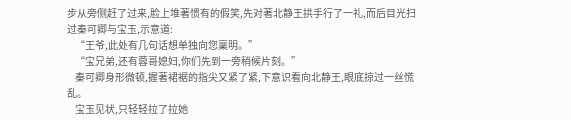步从旁侧赶了过来,脸上堆著惯有的假笑,先对著北静王拱手行了一礼,而后目光扫过秦可卿与宝玉,示意道:
    “王爷,此处有几句话想单独向您稟明。”
    “宝兄弟,还有蓉哥媳妇,你们先到一旁稍候片刻。”
    秦可卿身形微顿,握著裙裾的指尖又紧了紧,下意识看向北静王,眼底掠过一丝慌乱。
    宝玉见状,只轻轻拉了拉她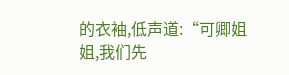的衣袖,低声道:“可卿姐姐,我们先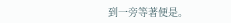到一旁等著便是。